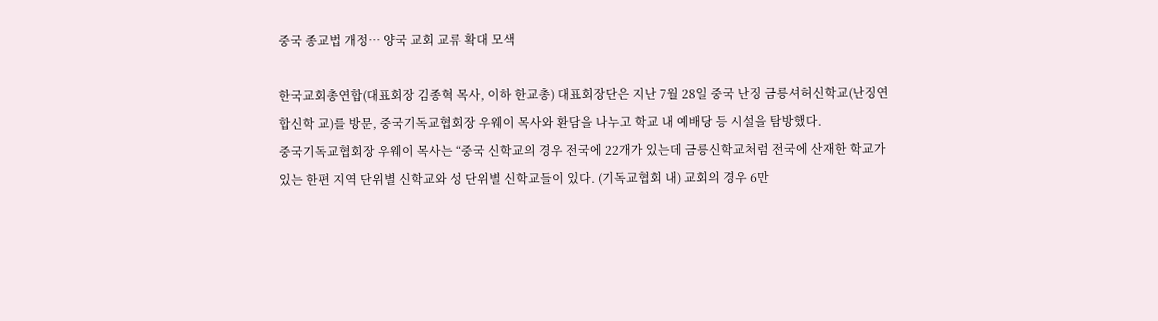중국 종교법 개정… 양국 교회 교류 확대 모색

한국교회총연합(대표회장 김종혁 목사, 이하 한교총) 대표회장단은 지난 7월 28일 중국 난징 금릉셔허신학교(난징연합신학 교)를 방문, 중국기독교협회장 우웨이 목사와 환담을 나누고 학교 내 예배당 등 시설을 탐방했다.
중국기독교협회장 우웨이 목사는 “중국 신학교의 경우 전국에 22개가 있는데 금릉신학교처럼 전국에 산재한 학교가 있는 한편 지역 단위별 신학교와 성 단위별 신학교들이 있다. (기독교협회 내) 교회의 경우 6만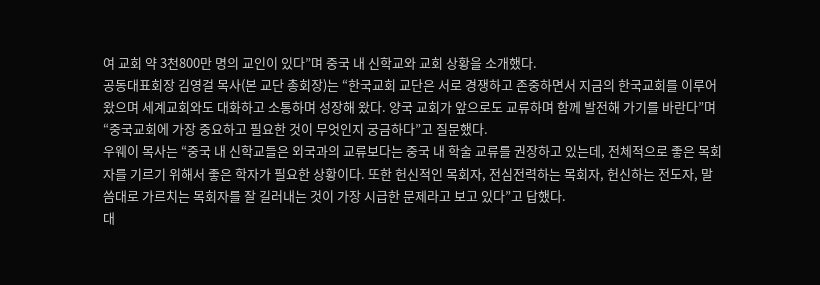여 교회 약 3천800만 명의 교인이 있다”며 중국 내 신학교와 교회 상황을 소개했다.
공동대표회장 김영걸 목사(본 교단 총회장)는 “한국교회 교단은 서로 경쟁하고 존중하면서 지금의 한국교회를 이루어 왔으며 세계교회와도 대화하고 소통하며 성장해 왔다. 양국 교회가 앞으로도 교류하며 함께 발전해 가기를 바란다”며 “중국교회에 가장 중요하고 필요한 것이 무엇인지 궁금하다”고 질문했다.
우웨이 목사는 “중국 내 신학교들은 외국과의 교류보다는 중국 내 학술 교류를 권장하고 있는데, 전체적으로 좋은 목회자를 기르기 위해서 좋은 학자가 필요한 상황이다. 또한 헌신적인 목회자, 전심전력하는 목회자, 헌신하는 전도자, 말씀대로 가르치는 목회자를 잘 길러내는 것이 가장 시급한 문제라고 보고 있다”고 답했다.
대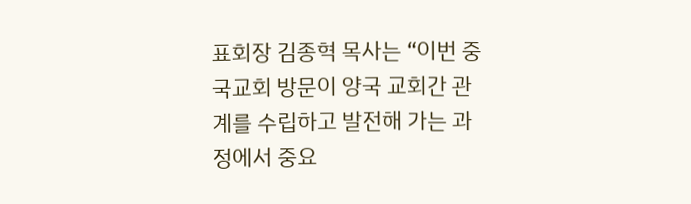표회장 김종혁 목사는 “이번 중국교회 방문이 양국 교회간 관계를 수립하고 발전해 가는 과정에서 중요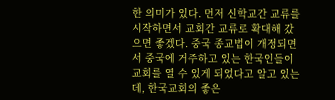한 의미가 있다. 먼저 신학교간 교류를 시작하면서 교회간 교류로 확대해 갔으면 좋겠다. 중국 종교법이 개정되면서 중국에 거주하고 있는 한국인들이 교회를 열 수 있게 되었다고 알고 있는데, 한국교회의 좋은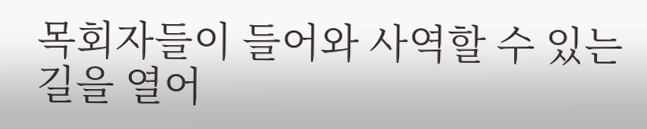목회자들이 들어와 사역할 수 있는 길을 열어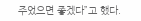주었으면 좋겠다”고 했다.